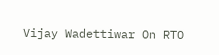Vijay Wadettiwar On RTO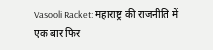Vasooli Racket: महाराष्ट्र की राजनीति में एक बार फिर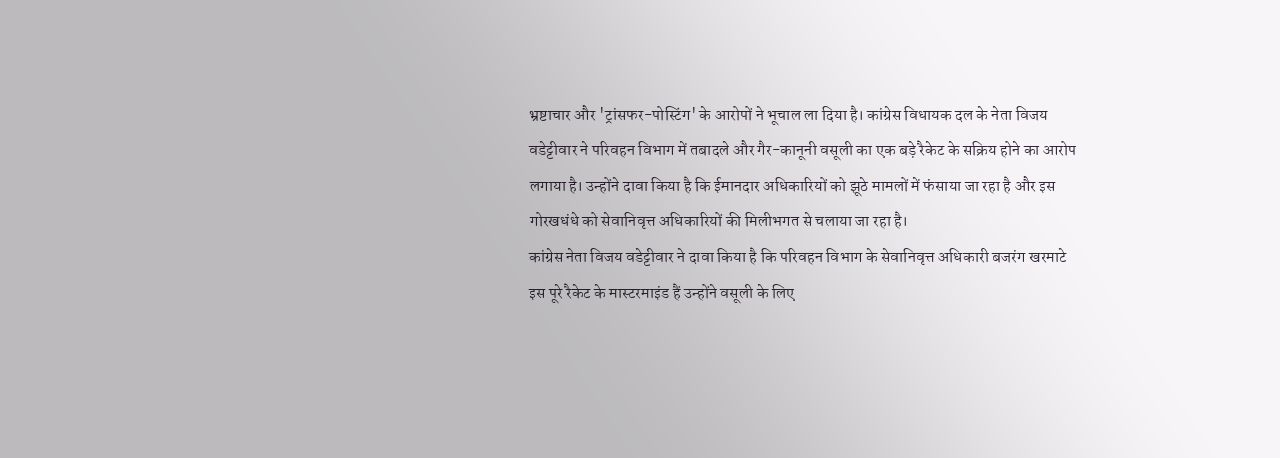भ्रष्टाचार और 'ट्रांसफर-पोस्टिंग' के आरोपों ने भूचाल ला दिया है। कांग्रेस विधायक दल के नेता विजय वडेट्टीवार ने परिवहन विभाग में तबादले और गैर-कानूनी वसूली का एक बड़े रैकेट के सक्रिय होने का आरोप लगाया है। उन्होंने दावा किया है कि ईमानदार अधिकारियों को झूठे मामलों में फंसाया जा रहा है और इस गोरखधंधे को सेवानिवृत्त अधिकारियों की मिलीभगत से चलाया जा रहा है।
कांग्रेस नेता विजय वडेट्टीवार ने दावा किया है कि परिवहन विभाग के सेवानिवृत्त अधिकारी बजरंग खरमाटे इस पूरे रैकेट के मास्टरमाइंड हैं उन्होंने वसूली के लिए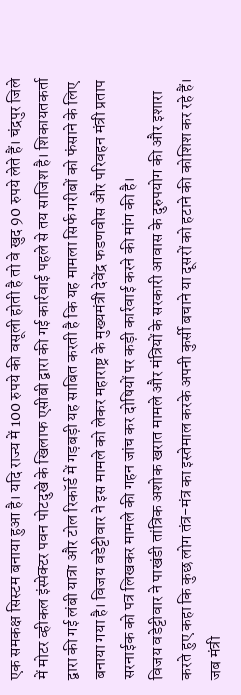एक समकक्ष सिस्टम बनाया हुआ है। यदि राज्य में 100 रुपये की वसूली होती है तो वे खुद 90 रुपये लेते हैं। चंद्रपुर जिले में मोटर व्हीकल इंस्पेक्टर पवन पोटदुखे के खिलाफ एसीबी द्वारा की गई कार्रवाई पहले से तय साजिश है। शिकायतकर्ता द्वारा की गई लंबी यात्रा और टोल रिकॉर्ड में गड़बड़ी यह साबित करती है कि यह मामला सिर्फ गरीबों को फंसाने के लिए बनाया गया है। विजय वडेट्टीवार ने इस मामले को लेकर महाराष्ट्र के मुख्यमंत्री देवेंद्र फडणवीस और परिवहन मंत्री प्रताप सरनाईक को पत्र लिखकर मामले की गहन जांच कर दोषियों पर कड़ी कार्रवाई करने की मांग की है।
विजय वडेट्टीवार ने पाखंडी तांत्रिक अशोक खरात मामले और मंत्रियों के सरकारी आवास के दुरुपयोग की और इशारा करते हुए कहा कि कुछ लोग तंत्र-मंत्र का इस्तेमाल करके अपनी कुर्सी बचाने या दूसरों को हटाने की कोशिश कर रहे हैं। जब मंत्री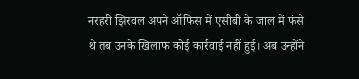नरहरी झिरवल अपने ऑफिस में एसीबी के जाल में फंसे थे तब उनके खिलाफ कोई कार्रवाई नहीं हुई। अब उन्होंने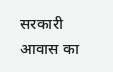सरकारी आवास का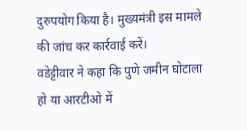दुरुपयोग किया है। मुख्यमंत्री इस मामले की जांच कर कार्रवाई करें।
वडेट्टीवार ने कहा कि पुणे जमीन घोटाला हो या आरटीओ में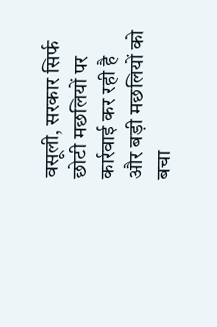वसूली, सरकार सिर्फ छोटी मछलियों पर कार्रवाई कर रही है और बड़ी मछलियों को बचा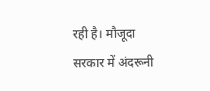रही है। मौजूदा सरकार में अंदरूनी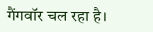गैंगवॉर चल रहा है।